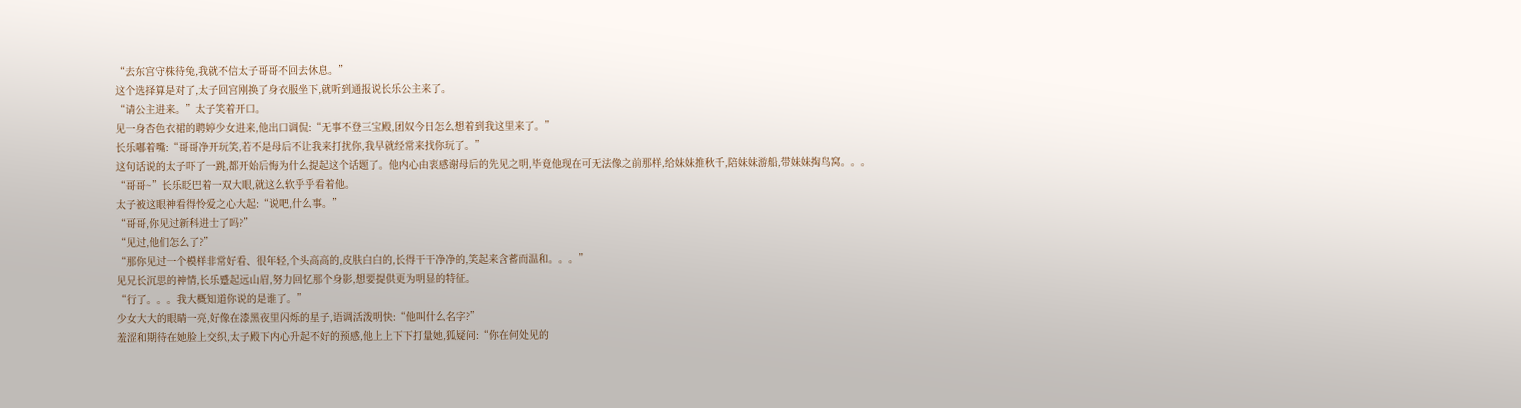“去东宫守株待兔,我就不信太子哥哥不回去休息。”
这个选择算是对了,太子回宫刚换了身衣服坐下,就听到通报说长乐公主来了。
“请公主进来。”太子笑着开口。
见一身杏色衣裙的聘婷少女进来,他出口调侃:“无事不登三宝殿,团奴今日怎么想着到我这里来了。”
长乐嘟着嘴:“哥哥净开玩笑,若不是母后不让我来打扰你,我早就经常来找你玩了。”
这句话说的太子吓了一跳,都开始后悔为什么提起这个话题了。他内心由衷感谢母后的先见之明,毕竟他现在可无法像之前那样,给妹妹推秋千,陪妹妹游船,带妹妹掏鸟窝。。。
“哥哥~”长乐眨巴着一双大眼,就这么软乎乎看着他。
太子被这眼神看得怜爱之心大起:“说吧,什么事。”
“哥哥,你见过新科进士了吗?”
“见过,他们怎么了?”
“那你见过一个模样非常好看、很年轻,个头高高的,皮肤白白的,长得干干净净的,笑起来含蓄而温和。。。”
见兄长沉思的神情,长乐蹙起远山眉,努力回忆那个身影,想要提供更为明显的特征。
“行了。。。我大概知道你说的是谁了。”
少女大大的眼睛一亮,好像在漆黑夜里闪烁的星子,语调活泼明快:“他叫什么名字?”
羞涩和期待在她脸上交织,太子殿下内心升起不好的预感,他上上下下打量她,狐疑问:“你在何处见的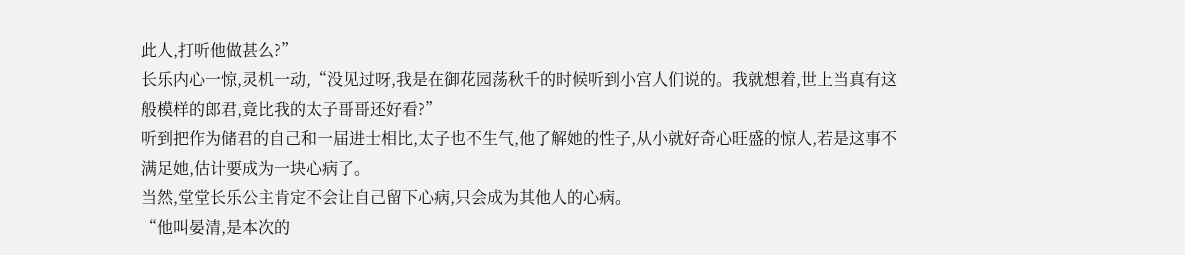此人,打听他做甚么?”
长乐内心一惊,灵机一动,“没见过呀,我是在御花园荡秋千的时候听到小宫人们说的。我就想着,世上当真有这般模样的郎君,竟比我的太子哥哥还好看?”
听到把作为储君的自己和一届进士相比,太子也不生气,他了解她的性子,从小就好奇心旺盛的惊人,若是这事不满足她,估计要成为一块心病了。
当然,堂堂长乐公主肯定不会让自己留下心病,只会成为其他人的心病。
“他叫晏清,是本次的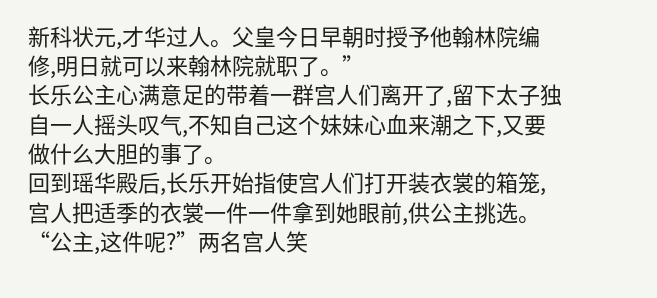新科状元,才华过人。父皇今日早朝时授予他翰林院编修,明日就可以来翰林院就职了。”
长乐公主心满意足的带着一群宫人们离开了,留下太子独自一人摇头叹气,不知自己这个妹妹心血来潮之下,又要做什么大胆的事了。
回到瑶华殿后,长乐开始指使宫人们打开装衣裳的箱笼,宫人把适季的衣裳一件一件拿到她眼前,供公主挑选。
“公主,这件呢?”两名宫人笑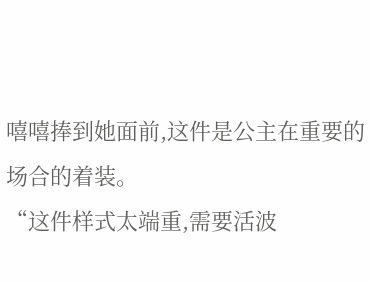嘻嘻捧到她面前,这件是公主在重要的场合的着装。
“这件样式太端重,需要活波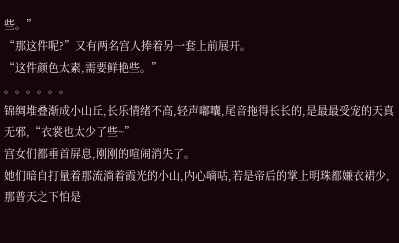些。”
“那这件呢?”又有两名宫人捧着另一套上前展开。
“这件颜色太素,需要鲜艳些。”
。。。。。。
锦绸堆叠渐成小山丘,长乐情绪不高,轻声嘟囔,尾音拖得长长的,是最最受宠的天真无邪,“衣裳也太少了些~”
宫女们都垂首屏息,刚刚的喧闹消失了。
她们暗自打量着那流淌着霞光的小山,内心嘀咕,若是帝后的掌上明珠都嫌衣裙少,那普天之下怕是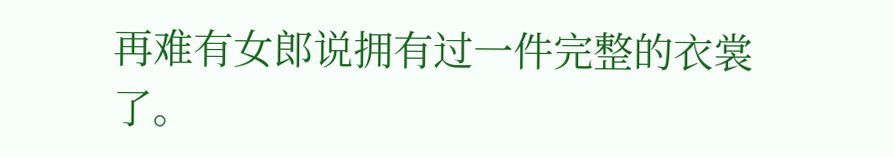再难有女郎说拥有过一件完整的衣裳了。